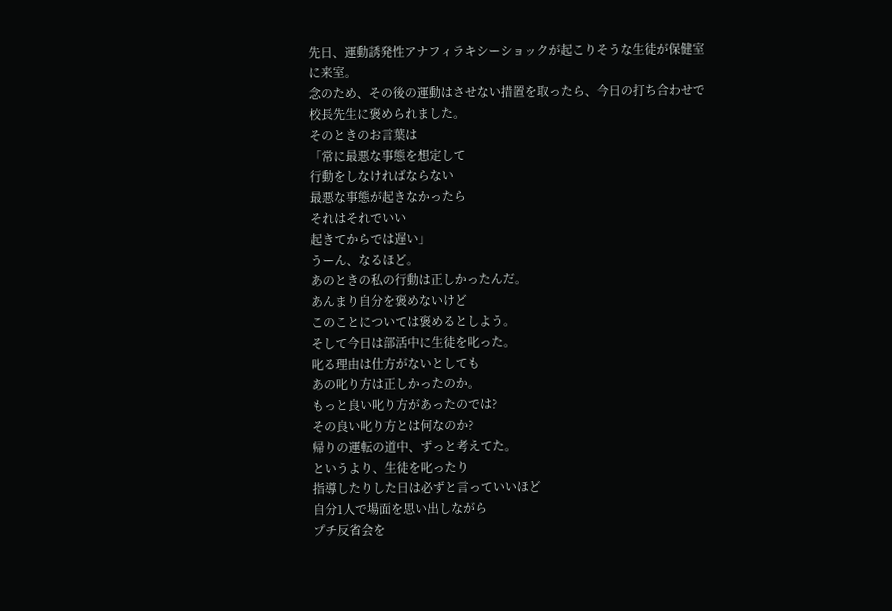先日、運動誘発性アナフィラキシーショックが起こりそうな生徒が保健室に来室。
念のため、その後の運動はさせない措置を取ったら、今日の打ち合わせで校長先生に褒められました。
そのときのお言葉は
「常に最悪な事態を想定して
行動をしなければならない
最悪な事態が起きなかったら
それはそれでいい
起きてからでは遅い」
うーん、なるほど。
あのときの私の行動は正しかったんだ。
あんまり自分を褒めないけど
このことについては褒めるとしよう。
そして今日は部活中に生徒を叱った。
叱る理由は仕方がないとしても
あの叱り方は正しかったのか。
もっと良い叱り方があったのでは?
その良い叱り方とは何なのか?
帰りの運転の道中、ずっと考えてた。
というより、生徒を叱ったり
指導したりした日は必ずと言っていいほど
自分1人で場面を思い出しながら
プチ反省会を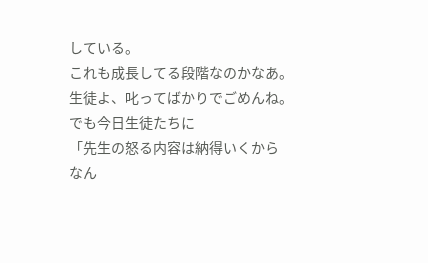している。
これも成長してる段階なのかなあ。
生徒よ、叱ってばかりでごめんね。
でも今日生徒たちに
「先生の怒る内容は納得いくから
なん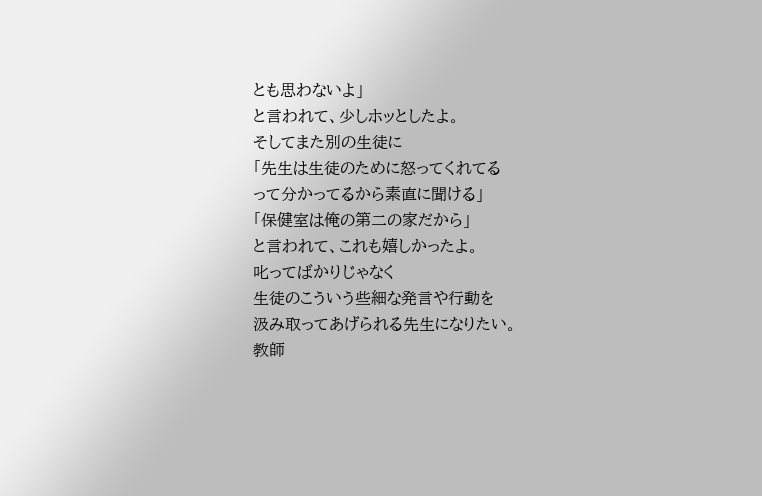とも思わないよ」
と言われて、少しホッとしたよ。
そしてまた別の生徒に
「先生は生徒のために怒ってくれてる
って分かってるから素直に聞ける」
「保健室は俺の第二の家だから」
と言われて、これも嬉しかったよ。
叱ってばかりじゃなく
生徒のこういう些細な発言や行動を
汲み取ってあげられる先生になりたい。
教師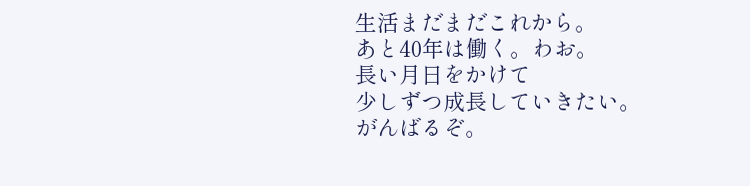生活まだまだこれから。
あと40年は働く。わお。
長い月日をかけて
少しずつ成長していきたい。
がんばるぞ。